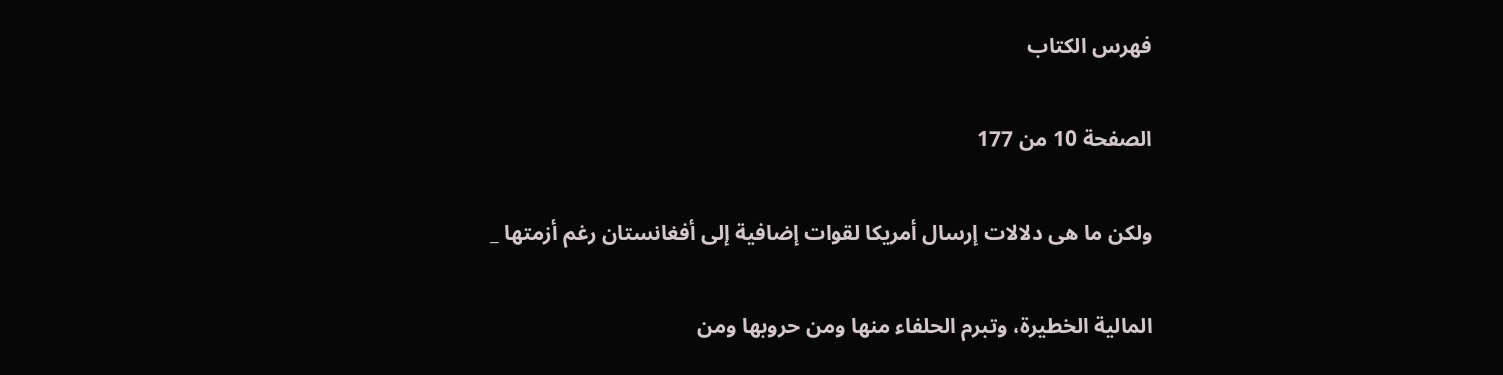فهرس الكتاب

الصفحة 10 من 177

ولكن ما هى دلالات إرسال أمريكا لقوات إضافية إلى أفغانستان رغم أزمتها _

المالية الخطيرة، وتبرم الحلفاء منها ومن حروبها ومن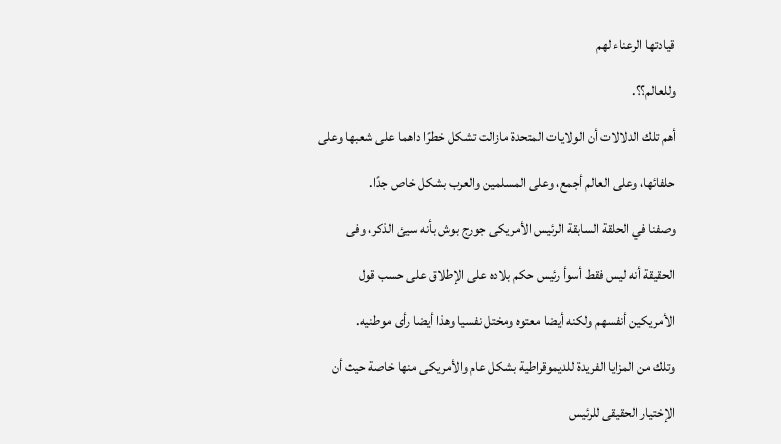قيادتها الرعناء لهم

وللعالم؟؟.

أهم تلك الدلالات أن الولايات المتحدة مازالت تشكل خطرًا داهما على شعبها وعلى

حلفائها، وعلى العالم أجمع، وعلى المسلمين والعرب بشكل خاص جدًا.

وصفنا في الحلقة السابقة الرئيس الأمريكى جورج بوش بأنه سيئ الذكر، وفى

الحقيقة أنه ليس فقط أسوأ رئيس حكم بلاده على الإطلاق على حسب قول

الأمريكين أنفسهم ولكنه أيضا معتوه ومختل نفسيا وهذا أيضا رأى موطنيه.

وتلك من المزايا الفريدة للديموقراطية بشكل عام والأمريكى منها خاصة حيث أن

الإختيار الحقيقى للرئيس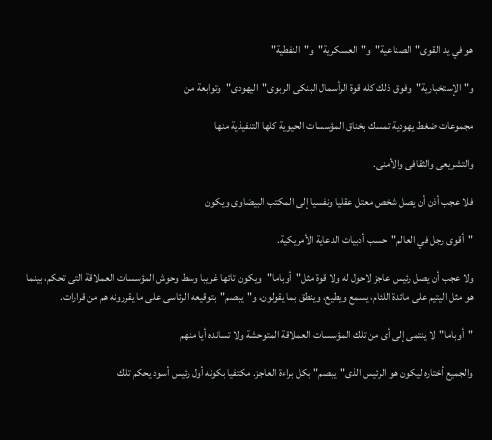هو في يد القوى"الصناعية"و"العسكرية"و"النفطية"

و"الإستخبارية"وفوق ذلك كله قوة الرأسمال البنكى الربوى"اليهودى"وتوابعة من

مجموعات ضغط يهودية تمسك بخناق المؤسسات الحيوية كلها التنفيذية منها

والتشريعى والثقافى والأمنى.

فلا عجب أذن أن يصل شخص معتل عقليا ونفسيا إلى المكتب البيضاوى ويكون

"أقوى رجل في العالم"حسب أدبيات الدعاية الأمريكية.

ولا عجب أن يصل رئيس عاجز لاحول له ولا قوة مثل"أوباما"ويكون تائها غريبا وسط وحوش المؤسسات العملاقة التى تحكم، بينما هو مثل اليتيم على مائدة اللئام، يسمع ويطيع، وينطق بما يقولون، و"يبصم"بتوقيعه الرئاسى على ما يقررونه هم من قرارات.

"أوباما"لا ينتمى إلى أى من تلك المؤسسات العملاقة المتوحشة ولا تسانده أيا منهم

والجميع أختاره ليكون هو الرئيس الذى"يبصم"بكل براءة العاجز. مكتفيا بكونه أول رئيس أسود يحكم تلك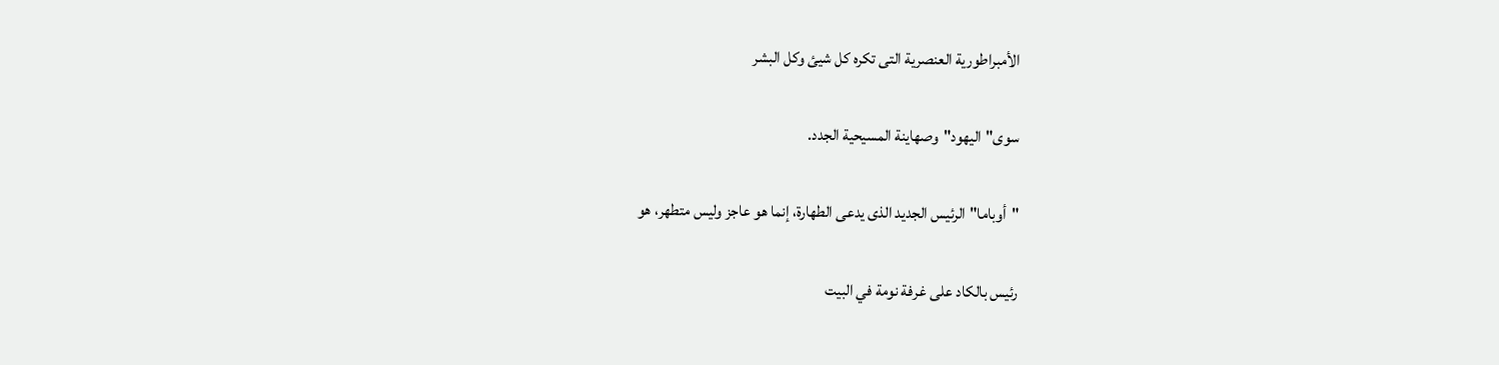الأمبراطورية العنصرية التى تكره كل شيئ وكل البشر

سوى"اليهود"وصهاينة المسيحية الجدد.

"أوباما"الرئيس الجديد الذى يدعى الطهارة، إنما هو عاجز وليس متطهر، هو

رئيس بالكاد على غرفة نومة في البيت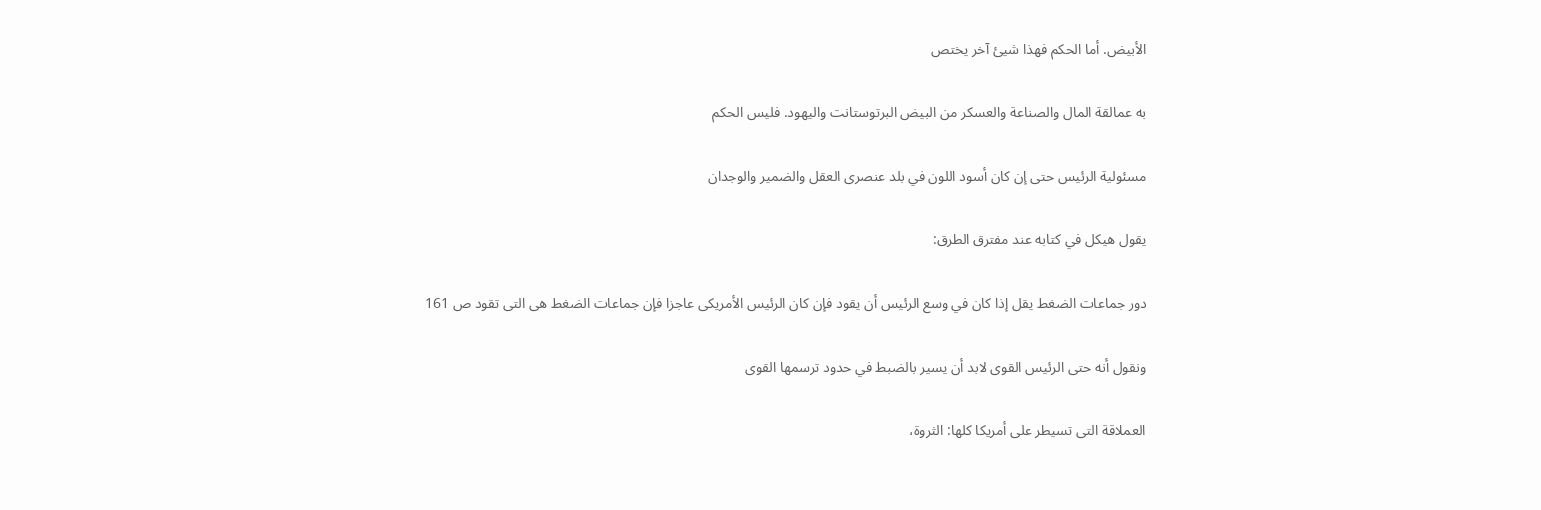الأبيض. أما الحكم فهذا شيئ آخر يختص

به عمالقة المال والصناعة والعسكر من البيض البرتوستانت واليهود. فليس الحكم

مسئولية الرئيس حتى إن كان أسود اللون في بلد عنصرى العقل والضمير والوجدان

يقول هيكل في كتابه عند مفترق الطرق:

دور جماعات الضغط يقل إذا كان في وسع الرئيس أن يقود فإن كان الرئيس الأمريكى عاجزا فإن جماعات الضغط هى التى تقود ص 161

ونقول أنه حتى الرئيس القوى لابد أن يسير بالضبط في حدود ترسمها القوى

العملاقة التى تسيطر على أمريكا كلها: الثروة،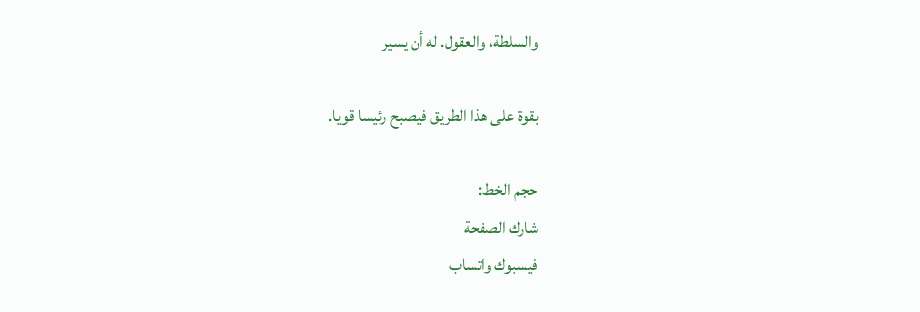والسلطة، والعقول. له أن يسير

بقوة على هذا الطريق فيصبح رئيسا قويا.

حجم الخط:
شارك الصفحة
فيسبوك واتساب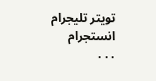تويتر تليجرام انستجرام
. . .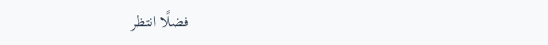فضلًا انتظر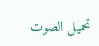تحميل الصوت